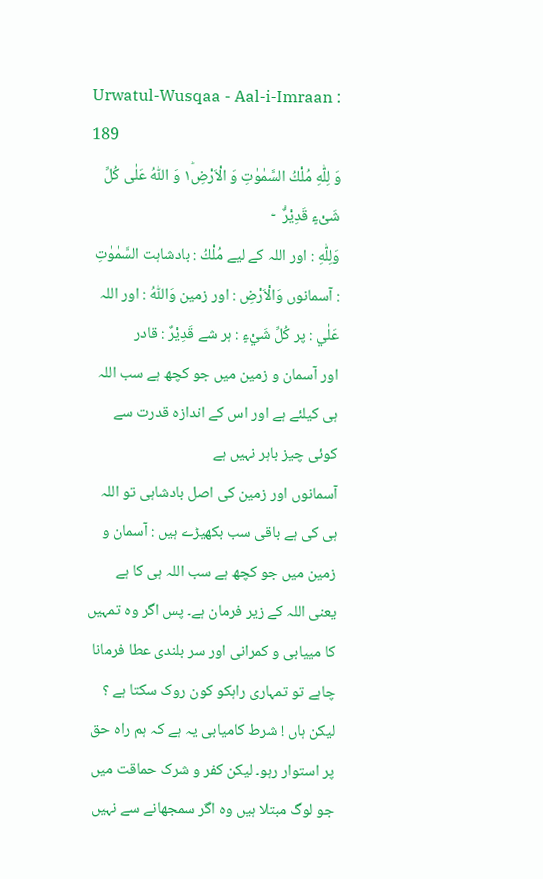Urwatul-Wusqaa - Aal-i-Imraan : 189
وَ لِلّٰهِ مُلْكُ السَّمٰوٰتِ وَ الْاَرْضِ١ؕ وَ اللّٰهُ عَلٰى كُلِّ شَیْءٍ قَدِیْرٌ۠   ۧ
وَلِلّٰهِ : اور اللہ کے لیے مُلْكُ : بادشاہت السَّمٰوٰتِ : آسمانوں وَالْاَرْضِ : اور زمین وَاللّٰهُ : اور اللہ عَلٰي : پر كُلِّ شَيْءٍ : ہر شے قَدِيْرٌ : قادر
اور آسمان و زمین میں جو کچھ ہے سب اللہ ہی کیلئے ہے اور اس کے اندازہ قدرت سے کوئی چیز باہر نہیں ہے
آسمانوں اور زمین کی اصل بادشاہی تو اللہ ہی کی ہے باقی سب بکھیڑے ہیں : آسمان و زمین میں جو کچھ ہے سب اللہ ہی کا ہے یعنی اللہ کے زیر فرمان ہے۔ پس اگر وہ تمہیں کا مییابی و کمرانی اور سر بلندی عطا فرمانا چاہے تو تمہاری راہکو کون روک سکتا ہے ؟ لیکن ہاں ! شرط کامیابی یہ ہے کہ ہم راہ حق پر استوار رہو۔ لیکن کفر و شرک حماقت میں جو لوگ مبتلا ہیں وہ اگر سمجھانے سے نہیں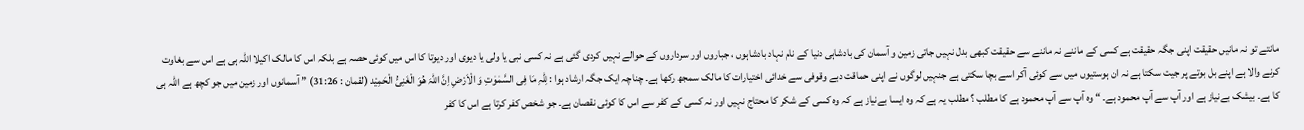مانتے تو نہ مانیں حقیقت اپنی جگہ حقیقت ہے کسی کے ماننے نہ ماننے سے حقیقت کبھی بدل نہیں جاتی زمین و آسمان کی بادشاہی دنیا کے نام نہاد بادشاہوں ، جباروں اور سرداروں کے حوالے نہیں کردی گئی ہے نہ کسی نبی یا ولی یا دیوی اور دیوتا کا اس میں کوئی حصہ ہے بلکہ اس کا مالک اکیلا اللہ ہی ہے اس سے بغاوت کرنے والا ہے اپنے بل بوتے پر جیت سکتا ہے نہ ان ہوستیوں میں سے کوئی آکر اسے بچا سکتی ہے جنہیں لوگوں نے اپنی حماقت دبے وقوفی سے خدائی اختیارات کا مالک سمجھ رکھا ہے۔ چناچہ ایک جگہ ارشاد ہوا : لِلّٰہِ مَا فِی السَّمٰوٰتِ وَ الْاَرْضِ اِنَّ اللّٰہَ ھُوَ الْغَنِیُّ الْحَمِیْد (لقمان : 31:26) ” آسمانوں اور زمین میں جو کچھ ہے اللہ ہی کا ہے۔ بیشک بےنیاز ہے اور آپ سے آپ محمود ہے۔ “ وہ آپ سے آپ محمود ہے کا مطلب ؟ مطلب یہ ہے کہ وہ ایسا بےنیاز ہے کہ وہ کسی کے شکر کا محتاج نہیں اور نہ کسی کے کفر سے اس کا کوئی نقصان ہے۔ جو شخص کفر کرتا ہے اس کا کفر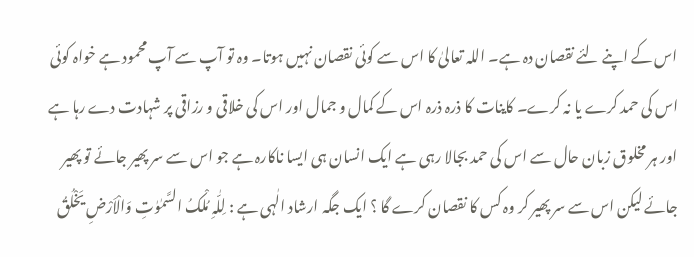اس کے اپنے لئے نقصان دہ ہے۔ اللہ تعالیٰ کا اس سے کوئی نقصان نہیں ہوتا۔ وہ تو آپ سے آپ محمود ہے خواہ کوئی اس کی حمد کرے یا نہ کرے۔ کاینات کا ذرہ ذرہ اس کے کمال و جمال اور اس کی خلاقی و رزاقی پر شہادت دے رہا ہے اور ہر مخلوق زبان حال سے اس کی حمد بجالا رہی ہے ایک انسان ہی ایسا ناکارہ ہے جو اس سے سر پھیر جائے تو پھیر جائے لیکن اس سے سر پھیر کر وہ کس کا نقصان کرے گا ؟ ایک جگہ ارشاد الٰہی ہے : لِلّٰہِ مُلْکُ السَّمٰوٰتِ وَالْاَرْضِ یَخْلُقُ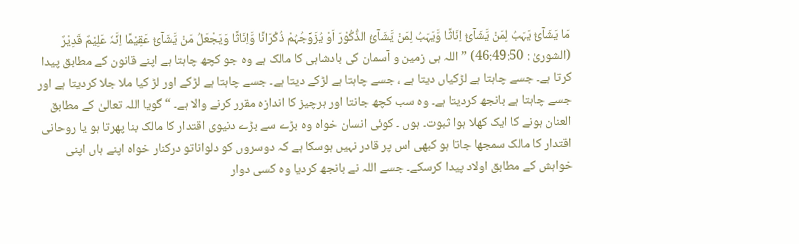مَا یَشَآئُ یَہَبُ لِمَنْ یَّشَآئُ اِنَاثًا وَّیَہَبُ لِمَنْ یَّشَآئُ الذُّکُوْرَ اَوْ یُزَوِّجُہُمْ ذُکْرَانًا وَّاِنَاثًا وَیَجْعَلُ مَنْ یَّشَآئُ عَقِیْمًا اِنَّہٗ عَلِیْمٌ قَدِیْرٌ (الشوریٰ : 46:49:50) ” اللہ ہی زمین و آسمان کی بادشاہی کا مالک ہے وہ جو کچھ چاہتا ہے اپنے قانون کے مطابق پیدا کرتا ہے۔ جسے چاہتا ہے لڑکیاں دیتا ہے ، جسے چاہتا ہے لڑکے دیتا ہے۔ جسے چاہتا ہے لڑکے اور لڑ کیا ملا جلا کردیتا ہے اور جسے چاہتا ہے بانجھ کردیتا ہے۔ وہ سب کچھ جانتا اور ہرچیز کا اندازہ مقرر کرنے والا ہے۔ “ گویا اللہ تعالیٰ کے مطابق العنان ہونے کا ایک کھلا ہوا ثبوت۔ ہوں ۔ کوئی انسان خواہ وہ بڑے سے بڑے دنیوی اقتدار کا مالک بنا پھرتا ہو یا روحانی اقتدار کا مالک سمجھا جاتا ہو کبھی اس پر قادر نہیں ہوسکا ہے کہ دوسروں کو دلواناتو درکنار خواہ اپنے ہاں اپنی خواہش کے مطابق اولاد پیدا کرسکے۔ جسے اللہ نے بانجھ کردیا وہ کسی دوار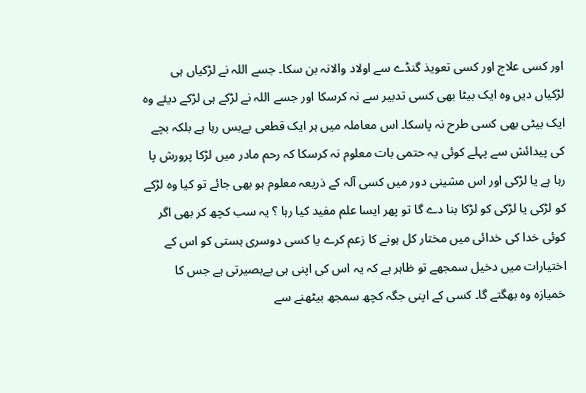اور کسی علاج اور کسی تعویذ گنڈے سے اولاد والانہ بن سکا۔ جسے اللہ نے لڑکیاں ہی لڑکیاں دیں وہ ایک بیٹا بھی کسی تدبیر سے نہ کرسکا اور جسے اللہ نے لڑکے ہی لڑکے دیئے وہ ایک بیٹی بھی کسی طرح نہ پاسکا۔ اس معاملہ میں ہر ایک قطعی بےبس رہا ہے بلکہ بچے کی پیدائش سے پہلے کوئی یہ حتمی بات معلوم نہ کرسکا کہ رحم مادر میں لڑکا پرورش پا رہا ہے یا لڑکی اور اس مشینی دور میں کسی آلہ کے ذریعہ معلوم ہو بھی جائے تو کیا وہ لڑکے کو لڑکی یا لڑکی کو لڑکا بنا دے گا تو پھر ایسا علم مفید کیا رہا ؟ یہ سب کچھ کر بھی اگر کوئی خدا کی خدائی میں مختار کل ہونے کا زعم کرے یا کسی دوسری ہستی کو اس کے اختیارات میں دخیل سمجھے تو ظاہر ہے کہ یہ اس کی اپنی ہی بےبصیرتی ہے جس کا خمیازہ وہ بھگتے گا۔ کسی کے اپنی جگہ کچھ سمجھ بیٹھنے سے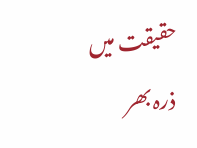حقیقت میں ذرہ بھر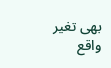بھی تغیر واقع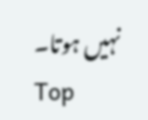نہیں ہوتا۔
Top